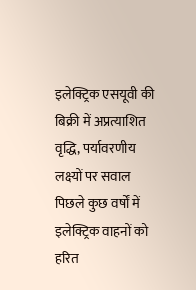इलेक्ट्रिक एसयूवी की बिक्री में अप्रत्याशित वृद्धि, पर्यावरणीय लक्ष्यों पर सवाल
पिछले कुछ वर्षों में इलेक्ट्रिक वाहनों को हरित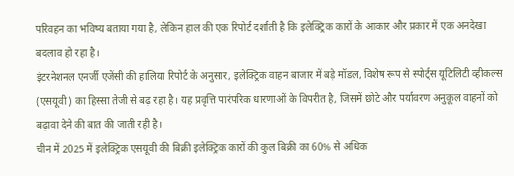परिवहन का भविष्य बताया गया है, लेकिन हाल की एक रिपोर्ट दर्शाती है कि इलेक्ट्रिक कारों के आकार और प्रकार में एक अनदेखा बदलाव हो रहा है।
इंटरनेशनल एनर्जी एजेंसी की हालिया रिपोर्ट के अनुसार, इलेक्ट्रिक वाहन बाजार में बड़े मॉडल, विशेष रूप से स्पोर्ट्स यूटिलिटी व्हीकल्स (एसयूवी) का हिस्सा तेजी से बढ़ रहा है। यह प्रवृत्ति पारंपरिक धारणाओं के विपरीत है, जिसमें छोटे और पर्यावरण अनुकूल वाहनों को बढ़ावा देने की बात की जाती रही है।
चीन में 2025 में इलेक्ट्रिक एसयूवी की बिक्री इलेक्ट्रिक कारों की कुल बिक्री का 60% से अधिक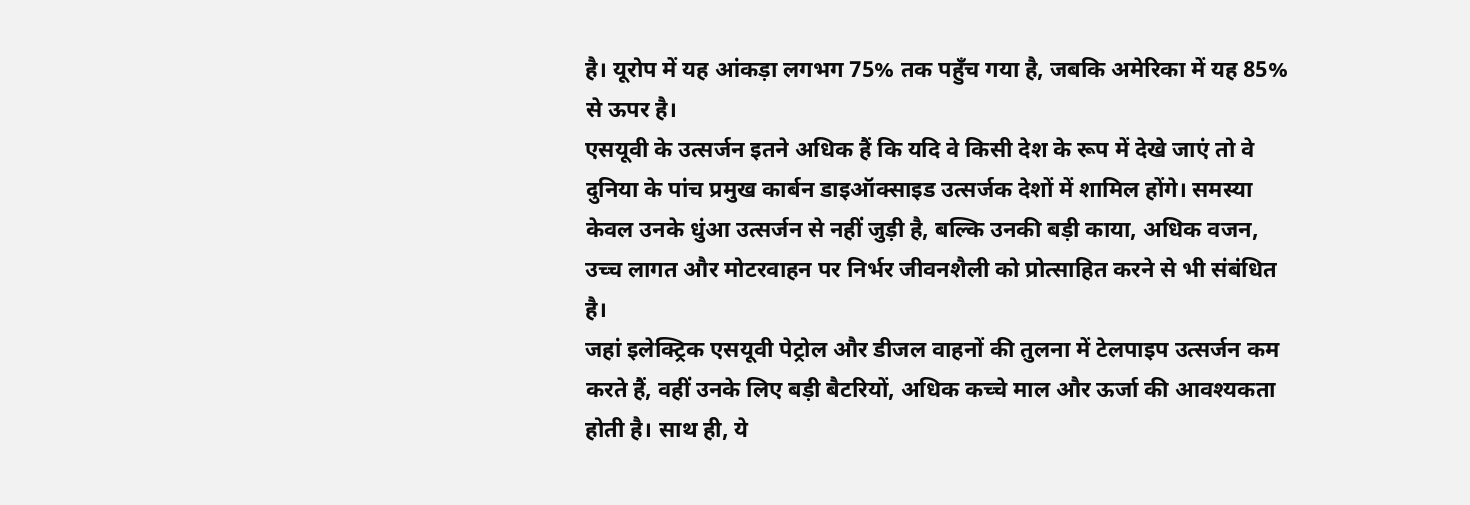है। यूरोप में यह आंकड़ा लगभग 75% तक पहुँच गया है, जबकि अमेरिका में यह 85% से ऊपर है।
एसयूवी के उत्सर्जन इतने अधिक हैं कि यदि वे किसी देश के रूप में देखे जाएं तो वे दुनिया के पांच प्रमुख कार्बन डाइऑक्साइड उत्सर्जक देशों में शामिल होंगे। समस्या केवल उनके धुंआ उत्सर्जन से नहीं जुड़ी है, बल्कि उनकी बड़ी काया, अधिक वजन, उच्च लागत और मोटरवाहन पर निर्भर जीवनशैली को प्रोत्साहित करने से भी संबंधित है।
जहां इलेक्ट्रिक एसयूवी पेट्रोल और डीजल वाहनों की तुलना में टेलपाइप उत्सर्जन कम करते हैं, वहीं उनके लिए बड़ी बैटरियों, अधिक कच्चे माल और ऊर्जा की आवश्यकता होती है। साथ ही, ये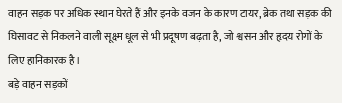वाहन सड़क पर अधिक स्थान घेरते हैं और इनके वजन के कारण टायर, ब्रेक तथा सड़क की घिसावट से निकलने वाली सूक्ष्म धूल से भी प्रदूषण बढ़ता है, जो श्वसन और हृदय रोगों के लिए हानिकारक है।
बड़े वाहन सड़कों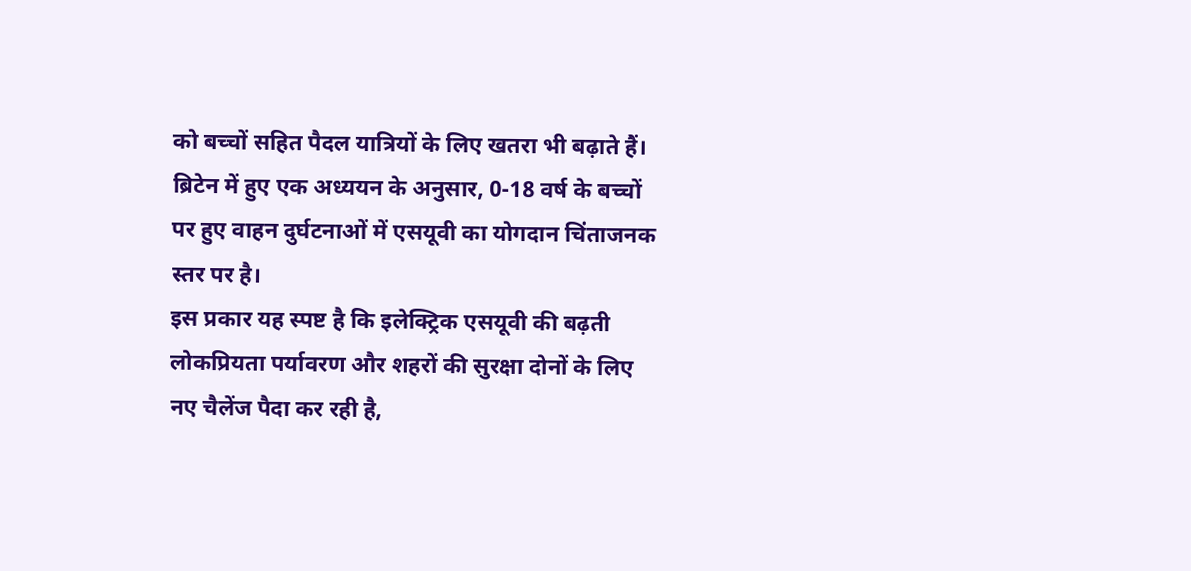को बच्चों सहित पैदल यात्रियों के लिए खतरा भी बढ़ाते हैं। ब्रिटेन में हुए एक अध्ययन के अनुसार, 0-18 वर्ष के बच्चों पर हुए वाहन दुर्घटनाओं में एसयूवी का योगदान चिंताजनक स्तर पर है।
इस प्रकार यह स्पष्ट है कि इलेक्ट्रिक एसयूवी की बढ़ती लोकप्रियता पर्यावरण और शहरों की सुरक्षा दोनों के लिए नए चैलेंज पैदा कर रही है,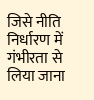जिसे नीति निर्धारण में गंभीरता से लिया जाना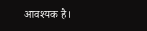आवश्यक है।